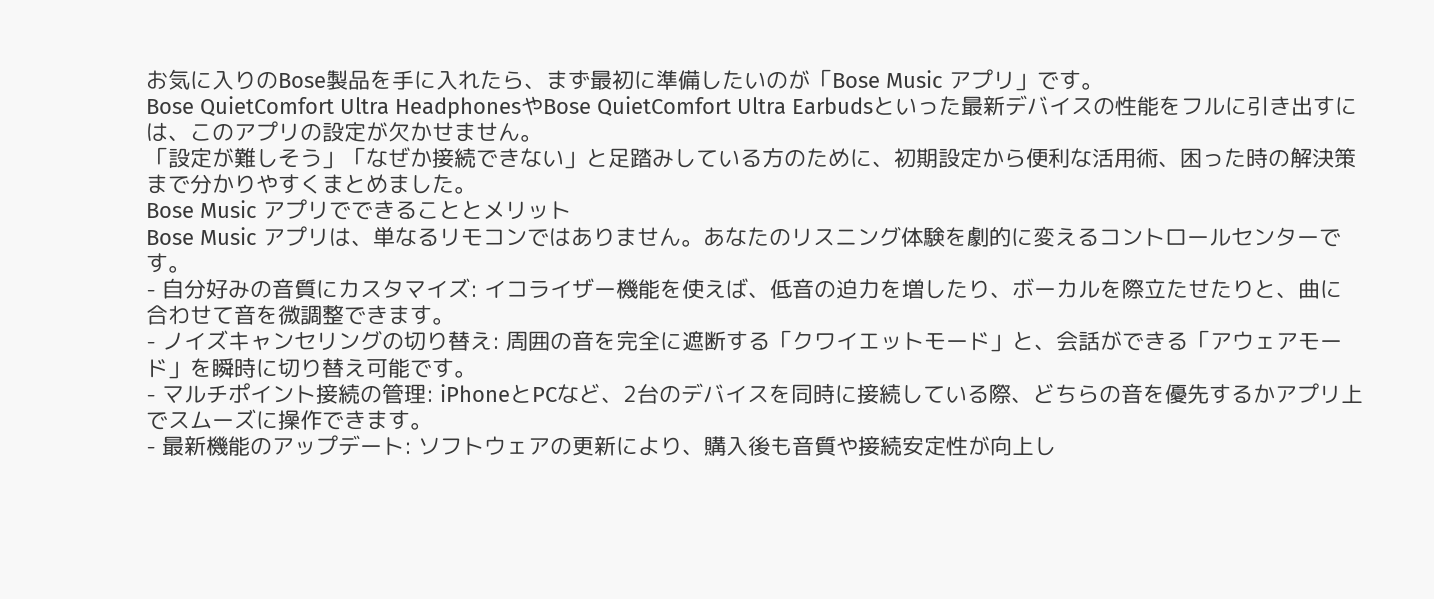お気に入りのBose製品を手に入れたら、まず最初に準備したいのが「Bose Music アプリ」です。
Bose QuietComfort Ultra HeadphonesやBose QuietComfort Ultra Earbudsといった最新デバイスの性能をフルに引き出すには、このアプリの設定が欠かせません。
「設定が難しそう」「なぜか接続できない」と足踏みしている方のために、初期設定から便利な活用術、困った時の解決策まで分かりやすくまとめました。
Bose Music アプリでできることとメリット
Bose Music アプリは、単なるリモコンではありません。あなたのリスニング体験を劇的に変えるコントロールセンターです。
- 自分好みの音質にカスタマイズ: イコライザー機能を使えば、低音の迫力を増したり、ボーカルを際立たせたりと、曲に合わせて音を微調整できます。
- ノイズキャンセリングの切り替え: 周囲の音を完全に遮断する「クワイエットモード」と、会話ができる「アウェアモード」を瞬時に切り替え可能です。
- マルチポイント接続の管理: iPhoneとPCなど、2台のデバイスを同時に接続している際、どちらの音を優先するかアプリ上でスムーズに操作できます。
- 最新機能のアップデート: ソフトウェアの更新により、購入後も音質や接続安定性が向上し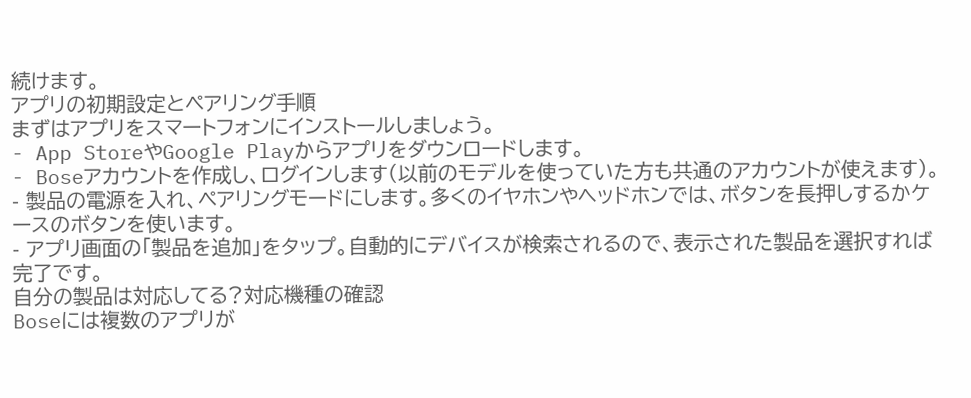続けます。
アプリの初期設定とペアリング手順
まずはアプリをスマートフォンにインストールしましょう。
- App StoreやGoogle Playからアプリをダウンロードします。
- Boseアカウントを作成し、ログインします(以前のモデルを使っていた方も共通のアカウントが使えます)。
- 製品の電源を入れ、ペアリングモードにします。多くのイヤホンやヘッドホンでは、ボタンを長押しするかケースのボタンを使います。
- アプリ画面の「製品を追加」をタップ。自動的にデバイスが検索されるので、表示された製品を選択すれば完了です。
自分の製品は対応してる?対応機種の確認
Boseには複数のアプリが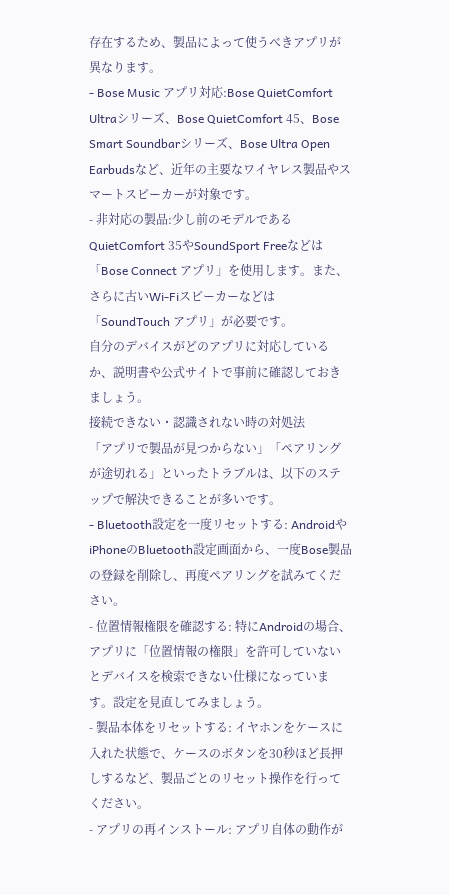存在するため、製品によって使うべきアプリが異なります。
- Bose Music アプリ対応:Bose QuietComfort Ultraシリーズ、Bose QuietComfort 45、Bose Smart Soundbarシリーズ、Bose Ultra Open Earbudsなど、近年の主要なワイヤレス製品やスマートスピーカーが対象です。
- 非対応の製品:少し前のモデルであるQuietComfort 35やSoundSport Freeなどは「Bose Connect アプリ」を使用します。また、さらに古いWi-Fiスピーカーなどは「SoundTouch アプリ」が必要です。
自分のデバイスがどのアプリに対応しているか、説明書や公式サイトで事前に確認しておきましょう。
接続できない・認識されない時の対処法
「アプリで製品が見つからない」「ペアリングが途切れる」といったトラブルは、以下のステップで解決できることが多いです。
- Bluetooth設定を一度リセットする: AndroidやiPhoneのBluetooth設定画面から、一度Bose製品の登録を削除し、再度ペアリングを試みてください。
- 位置情報権限を確認する: 特にAndroidの場合、アプリに「位置情報の権限」を許可していないとデバイスを検索できない仕様になっています。設定を見直してみましょう。
- 製品本体をリセットする: イヤホンをケースに入れた状態で、ケースのボタンを30秒ほど長押しするなど、製品ごとのリセット操作を行ってください。
- アプリの再インストール: アプリ自体の動作が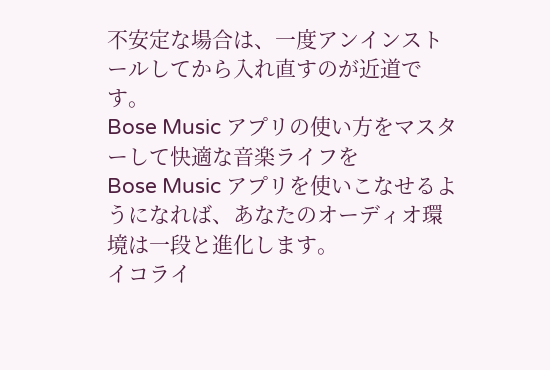不安定な場合は、一度アンインストールしてから入れ直すのが近道です。
Bose Music アプリの使い方をマスターして快適な音楽ライフを
Bose Music アプリを使いこなせるようになれば、あなたのオーディオ環境は一段と進化します。
イコライ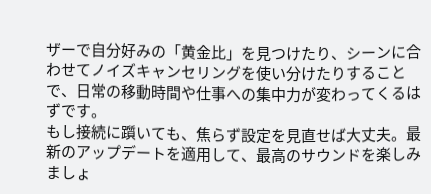ザーで自分好みの「黄金比」を見つけたり、シーンに合わせてノイズキャンセリングを使い分けたりすることで、日常の移動時間や仕事への集中力が変わってくるはずです。
もし接続に躓いても、焦らず設定を見直せば大丈夫。最新のアップデートを適用して、最高のサウンドを楽しみましょ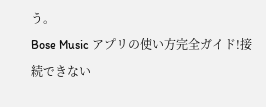う。
Bose Music アプリの使い方完全ガイド!接続できない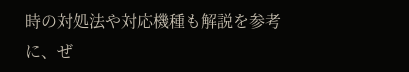時の対処法や対応機種も解説を参考に、ぜ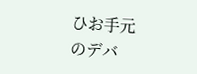ひお手元のデバ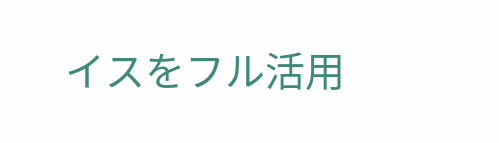イスをフル活用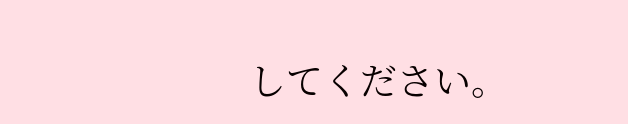してください。